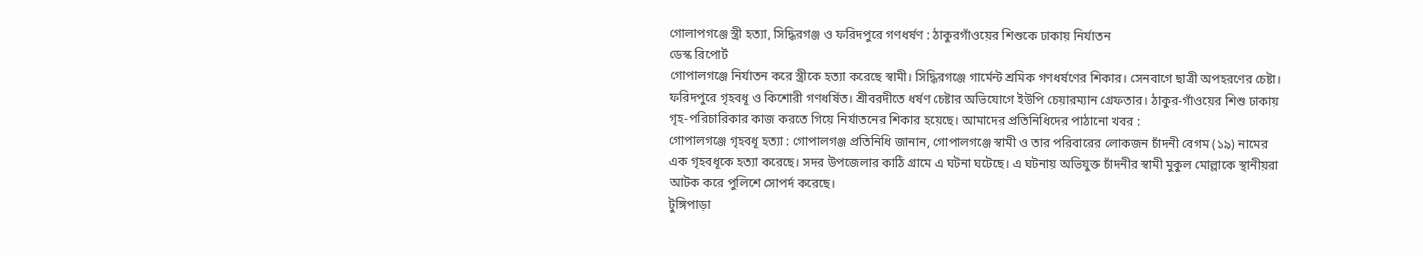গোলাপগঞ্জে স্ত্রী হত্যা, সিদ্ধিরগঞ্জ ও ফরিদপুরে গণধর্ষণ : ঠাকুরগাঁওয়ের শিশুকে ঢাকায় নির্যাতন
ডেস্ক রিপোর্ট
গোপালগঞ্জে নির্যাতন করে স্ত্রীকে হত্যা করেছে স্বামী। সিদ্ধিরগঞ্জে গার্মেন্ট শ্রমিক গণধর্ষণের শিকার। সেনবাগে ছাত্রী অপহরণের চেষ্টা। ফরিদপুরে গৃহবধূ ও কিশোরী গণধর্ষিত। শ্রীবরদীতে ধর্ষণ চেষ্টার অভিযোগে ইউপি চেয়ারম্যান গ্রেফতার। ঠাকুর-গাঁওয়ের শিশু ঢাকায় গৃহ-পরিচারিকার কাজ করতে গিয়ে নির্যাতনের শিকার হয়েছে। আমাদের প্রতিনিধিদের পাঠানো খবর :
গোপালগঞ্জে গৃহবধূ হত্যা : গোপালগঞ্জ প্রতিনিধি জানান, গোপালগঞ্জে স্বামী ও তার পরিবারের লোকজন চাঁদনী বেগম (১৯) নামের এক গৃহবধূকে হত্যা করেছে। সদর উপজেলার কাঠি গ্রামে এ ঘটনা ঘটেছে। এ ঘটনায় অভিযুক্ত চাঁদনীর স্বামী মুকুল মোল্লাকে স্থানীয়রা আটক করে পুলিশে সোপর্দ করেছে।
টুঙ্গিপাড়া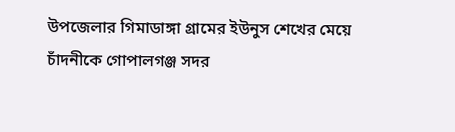উপজেলার গিমাডাঙ্গা গ্রামের ইউনুস শেখের মেয়ে চাঁদনীকে গোপালগঞ্জ সদর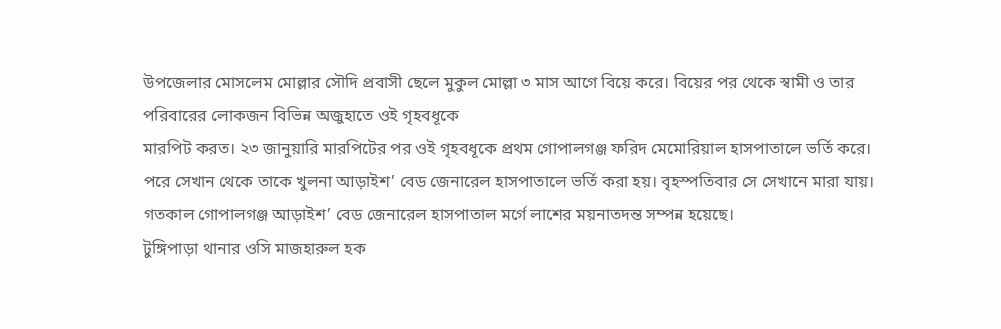উপজেলার মোসলেম মোল্লার সৌদি প্রবাসী ছেলে মুকুল মোল্লা ৩ মাস আগে বিয়ে করে। বিয়ের পর থেকে স্বামী ও তার পরিবারের লোকজন বিভিন্ন অজুহাতে ওই গৃহবধূকে
মারপিট করত। ২৩ জানুয়ারি মারপিটের পর ওই গৃহবধূকে প্রথম গোপালগঞ্জ ফরিদ মেমোরিয়াল হাসপাতালে ভর্তি করে। পরে সেখান থেকে তাকে খুলনা আড়াইশ’ বেড জেনারেল হাসপাতালে ভর্তি করা হয়। বৃহস্পতিবার সে সেখানে মারা যায়। গতকাল গোপালগঞ্জ আড়াইশ’ বেড জেনারেল হাসপাতাল মর্গে লাশের ময়নাতদন্ত সম্পন্ন হয়েছে।
টুঙ্গিপাড়া থানার ওসি মাজহারুল হক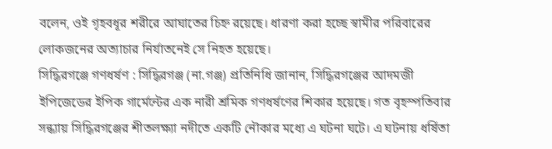বলেন, ওই গৃহবধূর শরীরে আঘাতের চিহ্ন রয়েছে। ধারণা করা হচ্ছে স্বামীর পরিবারের লোকজনের অত্যাচার নির্যাতনেই সে নিহত হয়েছে।
সিদ্ধিরগঞ্জে গণধর্ষণ : সিদ্ধিরগঞ্জ (না.গঞ্জ) প্রতিনিধি জানান, সিদ্ধিরগঞ্জের আদমজী ইপিজেডের ইপিক গার্মেন্টের এক নারী শ্রমিক গণধর্ষণের শিকার হয়েছে। গত বৃহস্পতিবার সন্ধ্যায় সিদ্ধিরগঞ্জের শীতলক্ষ্যা নদীতে একটি নৌকার মধ্যে এ ঘটনা ঘটে। এ ঘটনায় ধর্ষিতা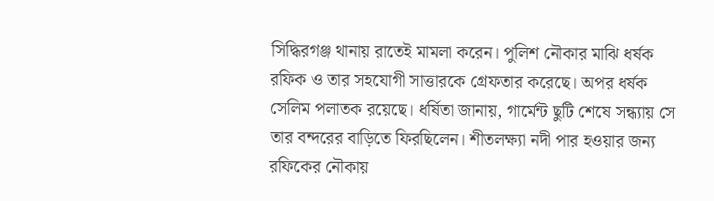সিদ্ধিরগঞ্জ থানায় রাতেই মামলা করেন। পুলিশ নৌকার মাঝি ধর্ষক রফিক ও তার সহযোগী সাত্তারকে গ্রেফতার করেছে। অপর ধর্ষক সেলিম পলাতক রয়েছে। ধর্ষিতা জানায়, গার্মেন্ট ছুটি শেষে সন্ধ্যায় সে তার বন্দরের বাড়িতে ফিরছিলেন। শীতলক্ষ্যা নদী পার হওয়ার জন্য রফিকের নৌকায়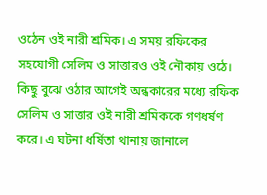ওঠেন ওই নারী শ্রমিক। এ সময় রফিকের সহযোগী সেলিম ও সাত্তারও ওই নৌকায় ওঠে। কিছু বুঝে ওঠার আগেই অন্ধকারের মধ্যে রফিক সেলিম ও সাত্তার ওই নারী শ্রমিককে গণধর্ষণ করে। এ ঘটনা ধর্ষিতা থানায় জানালে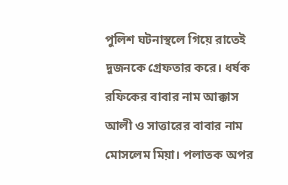পুলিশ ঘটনাস্থলে গিয়ে রাতেই দুজনকে গ্রেফতার করে। ধর্ষক রফিকের বাবার নাম আক্কাস আলী ও সাত্তারের বাবার নাম মোসলেম মিয়া। পলাতক অপর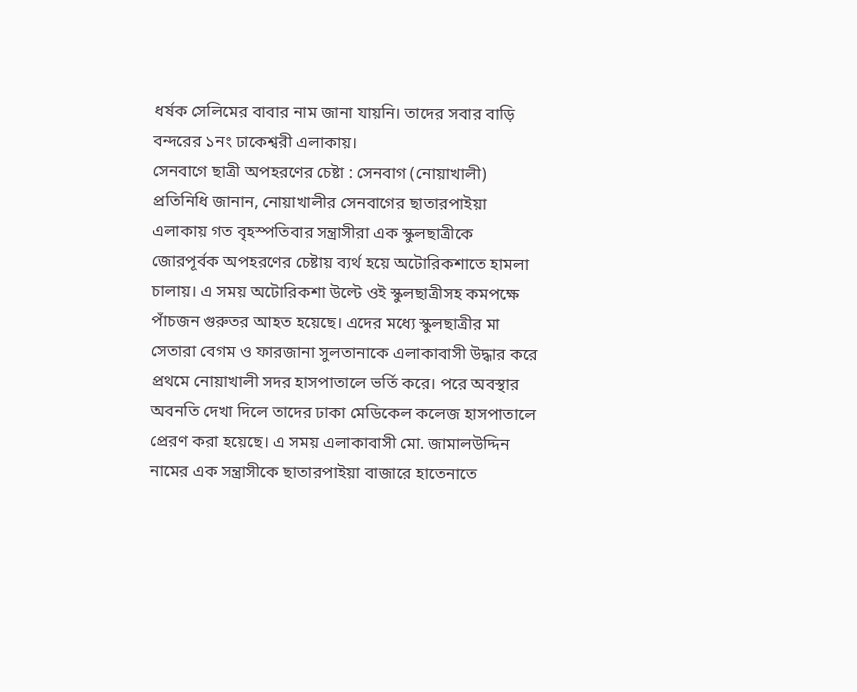ধর্ষক সেলিমের বাবার নাম জানা যায়নি। তাদের সবার বাড়ি বন্দরের ১নং ঢাকেশ্বরী এলাকায়।
সেনবাগে ছাত্রী অপহরণের চেষ্টা : সেনবাগ (নোয়াখালী) প্রতিনিধি জানান, নোয়াখালীর সেনবাগের ছাতারপাইয়া এলাকায় গত বৃহস্পতিবার সন্ত্রাসীরা এক স্কুলছাত্রীকে জোরপূর্বক অপহরণের চেষ্টায় ব্যর্থ হয়ে অটোরিকশাতে হামলা চালায়। এ সময় অটোরিকশা উল্টে ওই স্কুলছাত্রীসহ কমপক্ষে পাঁচজন গুরুতর আহত হয়েছে। এদের মধ্যে স্কুলছাত্রীর মা সেতারা বেগম ও ফারজানা সুলতানাকে এলাকাবাসী উদ্ধার করে প্রথমে নোয়াখালী সদর হাসপাতালে ভর্তি করে। পরে অবস্থার অবনতি দেখা দিলে তাদের ঢাকা মেডিকেল কলেজ হাসপাতালে প্রেরণ করা হয়েছে। এ সময় এলাকাবাসী মো. জামালউদ্দিন নামের এক সন্ত্রাসীকে ছাতারপাইয়া বাজারে হাতেনাতে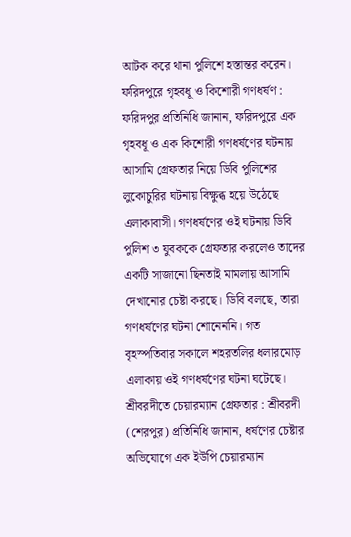আটক করে থানা পুলিশে হস্তান্তর করেন।
ফরিদপুরে গৃহবধূ ও কিশোরী গণধর্ষণ : ফরিদপুর প্রতিনিধি জানান, ফরিদপুরে এক গৃহবধূ ও এক কিশোরী গণধর্ষণের ঘটনায় আসামি গ্রেফতার নিয়ে ডিবি পুলিশের লুকোচুরির ঘটনায় বিক্ষুব্ধ হয়ে উঠেছে এলাকাবাসী। গণধর্ষণের ওই ঘটনায় ডিবি পুলিশ ৩ যুবককে গ্রেফতার করলেও তাদের একটি সাজানো ছিনতাই মামলায় আসামি দেখানোর চেষ্টা করছে। ডিবি বলছে, তারা গণধর্ষণের ঘটনা শোনেননি। গত বৃহস্পতিবার সকালে শহরতলির ধলারমোড় এলাকায় ওই গণধর্ষণের ঘটনা ঘটেছে।
শ্রীবরদীতে চেয়ারম্যান গ্রেফতার : শ্রীবরদী (শেরপুর) প্রতিনিধি জানান, ধর্ষণের চেষ্টার অভিযোগে এক ইউপি চেয়ারম্যান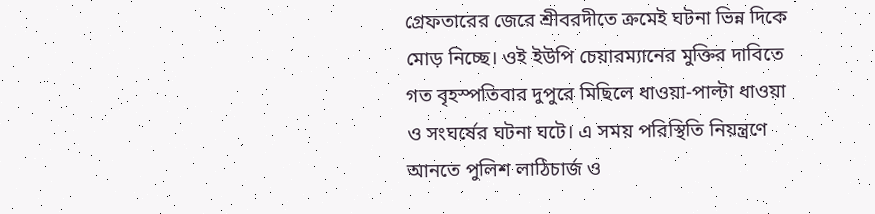গ্রেফতারের জেরে শ্রীবরদীতে ক্রমেই ঘটনা ভিন্ন দিকে মোড় নিচ্ছে। ওই ইউপি চেয়ারম্যানের মুক্তির দাবিতে গত বৃহস্পতিবার দুপুরে মিছিলে ধাওয়া-পাল্টা ধাওয়া ও সংঘর্ষের ঘটনা ঘটে। এ সময় পরিস্থিতি নিয়ন্ত্রণে আনতে পুলিশ লাঠিচার্জ ও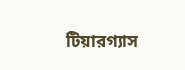টিয়ারগ্যাস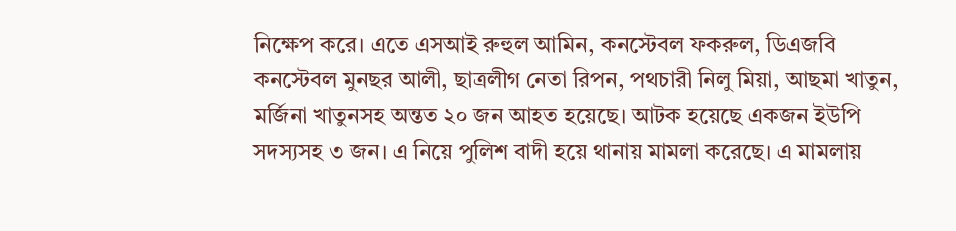নিক্ষেপ করে। এতে এসআই রুহুল আমিন, কনস্টেবল ফকরুল, ডিএজবি কনস্টেবল মুনছর আলী, ছাত্রলীগ নেতা রিপন, পথচারী নিলু মিয়া, আছমা খাতুন, মর্জিনা খাতুনসহ অন্তত ২০ জন আহত হয়েছে। আটক হয়েছে একজন ইউপি সদস্যসহ ৩ জন। এ নিয়ে পুলিশ বাদী হয়ে থানায় মামলা করেছে। এ মামলায়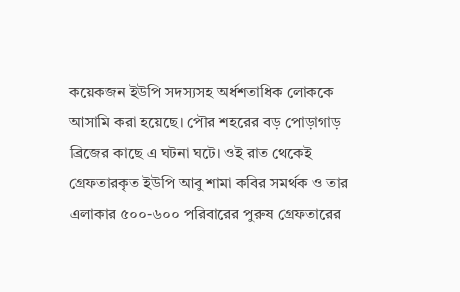কয়েকজন ইউপি সদস্যসহ অর্ধশতাধিক লোককে আসামি করা হয়েছে। পৌর শহরের বড় পোড়াগাড় ব্রিজের কাছে এ ঘটনা ঘটে। ওই রাত থেকেই গ্রেফতারকৃত ইউপি আবু শামা কবির সমর্থক ও তার এলাকার ৫০০-৬০০ পরিবারের পুরুষ গ্রেফতারের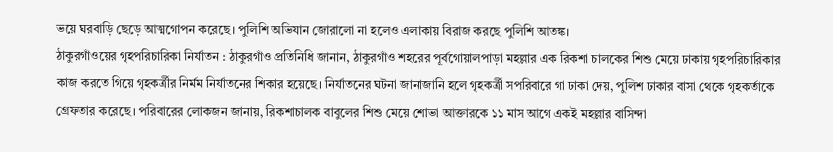ভয়ে ঘরবাড়ি ছেড়ে আত্মগোপন করেছে। পুলিশি অভিযান জোরালো না হলেও এলাকায় বিরাজ করছে পুলিশি আতঙ্ক।
ঠাকুরগাঁওয়ের গৃহপরিচারিকা নির্যাতন : ঠাকুরগাঁও প্রতিনিধি জানান, ঠাকুরগাঁও শহরের পূর্বগোয়ালপাড়া মহল্লার এক রিকশা চালকের শিশু মেয়ে ঢাকায় গৃহপরিচারিকার কাজ করতে গিয়ে গৃহকর্ত্রীর নির্মম নির্যাতনের শিকার হয়েছে। নির্যাতনের ঘটনা জানাজানি হলে গৃহকর্ত্রী সপরিবারে গা ঢাকা দেয়, পুলিশ ঢাকার বাসা থেকে গৃহকর্তাকে গ্রেফতার করেছে। পরিবারের লোকজন জানায়, রিকশাচালক বাবুলের শিশু মেয়ে শোভা আক্তারকে ১১ মাস আগে একই মহল্লার বাসিন্দা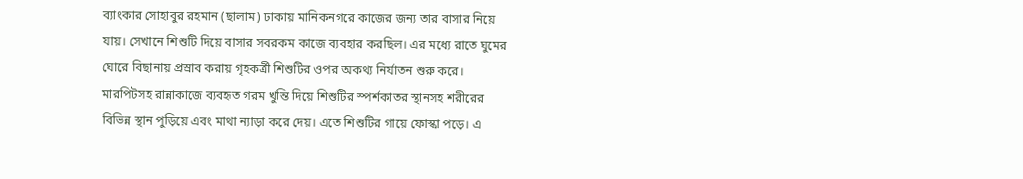ব্যাংকার সোহাবুর রহমান (ছালাম) ঢাকায় মানিকনগরে কাজের জন্য তার বাসার নিয়ে যায়। সেখানে শিশুটি দিয়ে বাসার সবরকম কাজে ব্যবহার করছিল। এর মধ্যে রাতে ঘুমের ঘোরে বিছানায় প্রস্রাব করায় গৃহকর্ত্রী শিশুটির ওপর অকথ্য নির্যাতন শুরু করে। মারপিটসহ রান্নাকাজে ব্যবহৃত গরম খুন্তি দিয়ে শিশুটির স্পর্শকাতর স্থানসহ শরীরের বিভিন্ন স্থান পুড়িয়ে এবং মাথা ন্যাড়া করে দেয়। এতে শিশুটির গায়ে ফোস্কা পড়ে। এ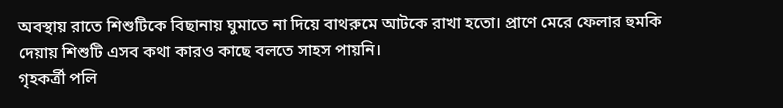অবস্থায় রাতে শিশুটিকে বিছানায় ঘুমাতে না দিয়ে বাথরুমে আটকে রাখা হতো। প্রাণে মেরে ফেলার হুমকি দেয়ায় শিশুটি এসব কথা কারও কাছে বলতে সাহস পায়নি।
গৃহকর্ত্রী পলি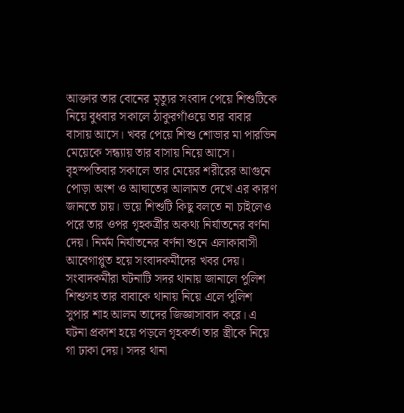আক্তার তার বোনের মৃত্যুর সংবাদ পেয়ে শিশুটিকে নিয়ে বুধবার সকালে ঠাকুরগাঁওয়ে তার বাবার বাসায় আসে। খবর পেয়ে শিশু শোভার মা পারভিন মেয়েকে সন্ধ্যায় তার বাসায় নিয়ে আসে। বৃহস্পতিবার সকালে তার মেয়ের শরীরের আগুনে পোড়া অংশ ও আঘাতের আলামত দেখে এর কারণ জানতে চায়। ভয়ে শিশুটি কিছু বলতে না চাইলেও পরে তার ওপর গৃহকর্ত্রীর অকথ্য নির্যাতনের বর্ণনা দেয়। নির্মম নির্যাতনের বর্ণনা শুনে এলাকাবাসী আবেগাপ্লুত হয়ে সংবাদকর্মীদের খবর দেয়। সংবাদকর্মীরা ঘটনাটি সদর থানায় জানালে পুলিশ শিশুসহ তার বাবাকে থানায় নিয়ে এলে পুলিশ সুপার শাহ আলম তাদের জিজ্ঞাসাবাদ করে। এ ঘটনা প্রকাশ হয়ে পড়লে গৃহকর্তা তার স্ত্রীকে নিয়ে গা ঢাকা দেয়। সদর থানা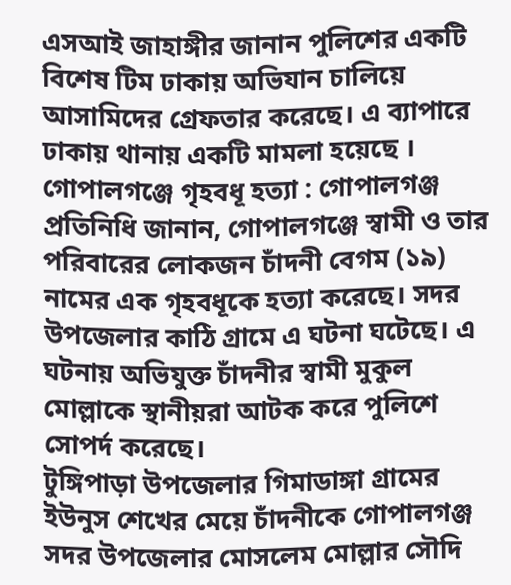এসআই জাহাঙ্গীর জানান পুলিশের একটি বিশেষ টিম ঢাকায় অভিযান চালিয়ে আসামিদের গ্রেফতার করেছে। এ ব্যাপারে ঢাকায় থানায় একটি মামলা হয়েছে ।
গোপালগঞ্জে গৃহবধূ হত্যা : গোপালগঞ্জ প্রতিনিধি জানান, গোপালগঞ্জে স্বামী ও তার পরিবারের লোকজন চাঁদনী বেগম (১৯) নামের এক গৃহবধূকে হত্যা করেছে। সদর উপজেলার কাঠি গ্রামে এ ঘটনা ঘটেছে। এ ঘটনায় অভিযুক্ত চাঁদনীর স্বামী মুকুল মোল্লাকে স্থানীয়রা আটক করে পুলিশে সোপর্দ করেছে।
টুঙ্গিপাড়া উপজেলার গিমাডাঙ্গা গ্রামের ইউনুস শেখের মেয়ে চাঁদনীকে গোপালগঞ্জ সদর উপজেলার মোসলেম মোল্লার সৌদি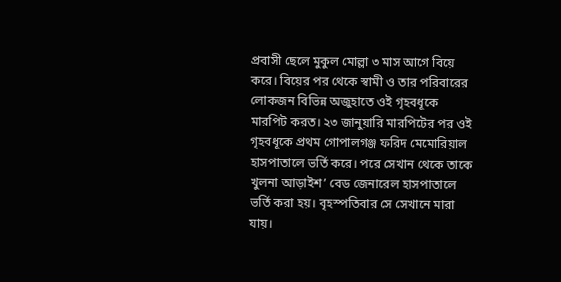প্রবাসী ছেলে মুকুল মোল্লা ৩ মাস আগে বিয়ে করে। বিয়ের পর থেকে স্বামী ও তার পরিবারের লোকজন বিভিন্ন অজুহাতে ওই গৃহবধূকে
মারপিট করত। ২৩ জানুয়ারি মারপিটের পর ওই গৃহবধূকে প্রথম গোপালগঞ্জ ফরিদ মেমোরিয়াল হাসপাতালে ভর্তি করে। পরে সেখান থেকে তাকে খুলনা আড়াইশ’ বেড জেনারেল হাসপাতালে ভর্তি করা হয়। বৃহস্পতিবার সে সেখানে মারা যায়।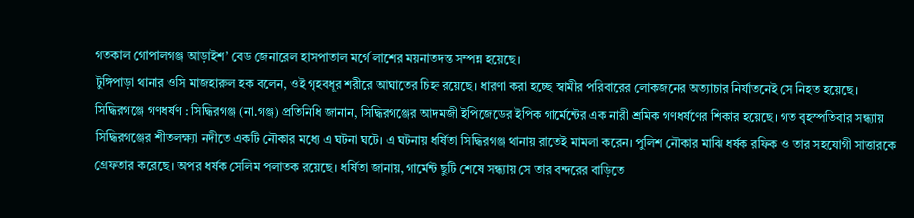গতকাল গোপালগঞ্জ আড়াইশ’ বেড জেনারেল হাসপাতাল মর্গে লাশের ময়নাতদন্ত সম্পন্ন হয়েছে।
টুঙ্গিপাড়া থানার ওসি মাজহারুল হক বলেন, ওই গৃহবধূর শরীরে আঘাতের চিহ্ন রয়েছে। ধারণা করা হচ্ছে স্বামীর পরিবারের লোকজনের অত্যাচার নির্যাতনেই সে নিহত হয়েছে।
সিদ্ধিরগঞ্জে গণধর্ষণ : সিদ্ধিরগঞ্জ (না.গঞ্জ) প্রতিনিধি জানান, সিদ্ধিরগঞ্জের আদমজী ইপিজেডের ইপিক গার্মেন্টের এক নারী শ্রমিক গণধর্ষণের শিকার হয়েছে। গত বৃহস্পতিবার সন্ধ্যায় সিদ্ধিরগঞ্জের শীতলক্ষ্যা নদীতে একটি নৌকার মধ্যে এ ঘটনা ঘটে। এ ঘটনায় ধর্ষিতা সিদ্ধিরগঞ্জ থানায় রাতেই মামলা করেন। পুলিশ নৌকার মাঝি ধর্ষক রফিক ও তার সহযোগী সাত্তারকে গ্রেফতার করেছে। অপর ধর্ষক সেলিম পলাতক রয়েছে। ধর্ষিতা জানায়, গার্মেন্ট ছুটি শেষে সন্ধ্যায় সে তার বন্দরের বাড়িতে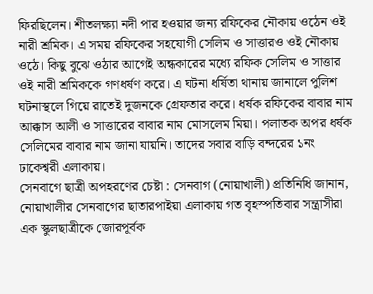ফিরছিলেন। শীতলক্ষ্যা নদী পার হওয়ার জন্য রফিকের নৌকায় ওঠেন ওই নারী শ্রমিক। এ সময় রফিকের সহযোগী সেলিম ও সাত্তারও ওই নৌকায় ওঠে। কিছু বুঝে ওঠার আগেই অন্ধকারের মধ্যে রফিক সেলিম ও সাত্তার ওই নারী শ্রমিককে গণধর্ষণ করে। এ ঘটনা ধর্ষিতা থানায় জানালে পুলিশ ঘটনাস্থলে গিয়ে রাতেই দুজনকে গ্রেফতার করে। ধর্ষক রফিকের বাবার নাম আক্কাস আলী ও সাত্তারের বাবার নাম মোসলেম মিয়া। পলাতক অপর ধর্ষক সেলিমের বাবার নাম জানা যায়নি। তাদের সবার বাড়ি বন্দরের ১নং ঢাকেশ্বরী এলাকায়।
সেনবাগে ছাত্রী অপহরণের চেষ্টা : সেনবাগ (নোয়াখালী) প্রতিনিধি জানান, নোয়াখালীর সেনবাগের ছাতারপাইয়া এলাকায় গত বৃহস্পতিবার সন্ত্রাসীরা এক স্কুলছাত্রীকে জোরপূর্বক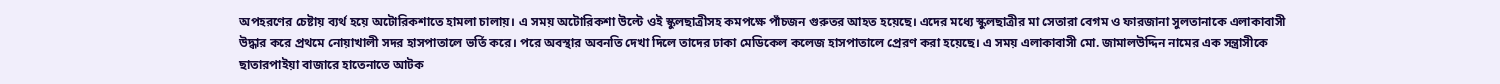অপহরণের চেষ্টায় ব্যর্থ হয়ে অটোরিকশাতে হামলা চালায়। এ সময় অটোরিকশা উল্টে ওই স্কুলছাত্রীসহ কমপক্ষে পাঁচজন গুরুতর আহত হয়েছে। এদের মধ্যে স্কুলছাত্রীর মা সেতারা বেগম ও ফারজানা সুলতানাকে এলাকাবাসী উদ্ধার করে প্রথমে নোয়াখালী সদর হাসপাতালে ভর্তি করে। পরে অবস্থার অবনতি দেখা দিলে তাদের ঢাকা মেডিকেল কলেজ হাসপাতালে প্রেরণ করা হয়েছে। এ সময় এলাকাবাসী মো. জামালউদ্দিন নামের এক সন্ত্রাসীকে ছাতারপাইয়া বাজারে হাতেনাতে আটক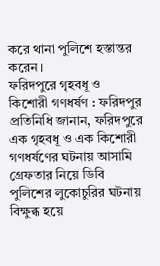করে থানা পুলিশে হস্তান্তর করেন।
ফরিদপুরে গৃহবধূ ও কিশোরী গণধর্ষণ : ফরিদপুর প্রতিনিধি জানান, ফরিদপুরে এক গৃহবধূ ও এক কিশোরী গণধর্ষণের ঘটনায় আসামি গ্রেফতার নিয়ে ডিবি পুলিশের লুকোচুরির ঘটনায় বিক্ষুব্ধ হয়ে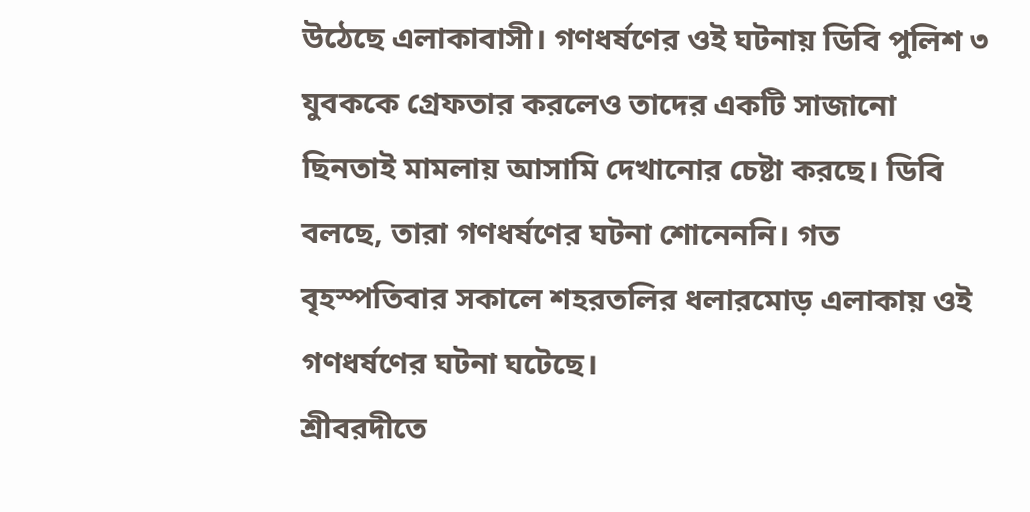উঠেছে এলাকাবাসী। গণধর্ষণের ওই ঘটনায় ডিবি পুলিশ ৩ যুবককে গ্রেফতার করলেও তাদের একটি সাজানো ছিনতাই মামলায় আসামি দেখানোর চেষ্টা করছে। ডিবি বলছে, তারা গণধর্ষণের ঘটনা শোনেননি। গত বৃহস্পতিবার সকালে শহরতলির ধলারমোড় এলাকায় ওই গণধর্ষণের ঘটনা ঘটেছে।
শ্রীবরদীতে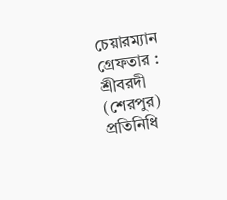চেয়ারম্যান গ্রেফতার : শ্রীবরদী (শেরপুর) প্রতিনিধি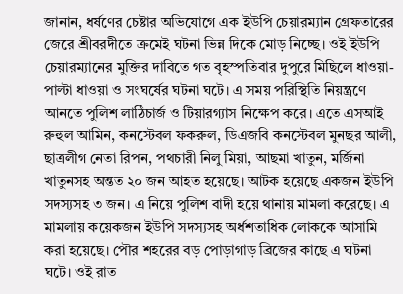জানান, ধর্ষণের চেষ্টার অভিযোগে এক ইউপি চেয়ারম্যান গ্রেফতারের জেরে শ্রীবরদীতে ক্রমেই ঘটনা ভিন্ন দিকে মোড় নিচ্ছে। ওই ইউপি চেয়ারম্যানের মুক্তির দাবিতে গত বৃহস্পতিবার দুপুরে মিছিলে ধাওয়া-পাল্টা ধাওয়া ও সংঘর্ষের ঘটনা ঘটে। এ সময় পরিস্থিতি নিয়ন্ত্রণে আনতে পুলিশ লাঠিচার্জ ও টিয়ারগ্যাস নিক্ষেপ করে। এতে এসআই রুহুল আমিন, কনস্টেবল ফকরুল, ডিএজবি কনস্টেবল মুনছর আলী, ছাত্রলীগ নেতা রিপন, পথচারী নিলু মিয়া, আছমা খাতুন, মর্জিনা খাতুনসহ অন্তত ২০ জন আহত হয়েছে। আটক হয়েছে একজন ইউপি সদস্যসহ ৩ জন। এ নিয়ে পুলিশ বাদী হয়ে থানায় মামলা করেছে। এ মামলায় কয়েকজন ইউপি সদস্যসহ অর্ধশতাধিক লোককে আসামি করা হয়েছে। পৌর শহরের বড় পোড়াগাড় ব্রিজের কাছে এ ঘটনা ঘটে। ওই রাত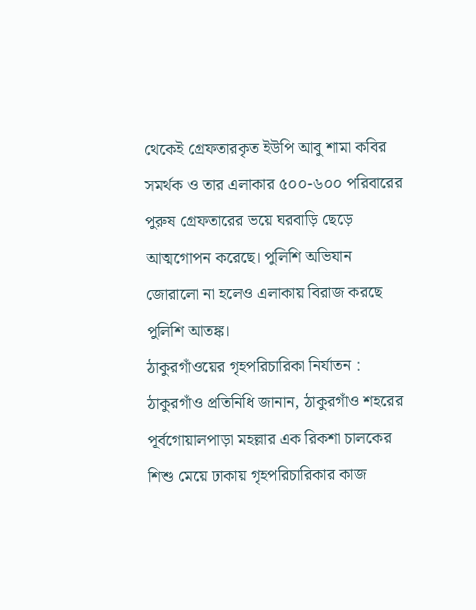থেকেই গ্রেফতারকৃত ইউপি আবু শামা কবির সমর্থক ও তার এলাকার ৫০০-৬০০ পরিবারের পুরুষ গ্রেফতারের ভয়ে ঘরবাড়ি ছেড়ে আত্মগোপন করেছে। পুলিশি অভিযান জোরালো না হলেও এলাকায় বিরাজ করছে পুলিশি আতঙ্ক।
ঠাকুরগাঁওয়ের গৃহপরিচারিকা নির্যাতন : ঠাকুরগাঁও প্রতিনিধি জানান, ঠাকুরগাঁও শহরের পূর্বগোয়ালপাড়া মহল্লার এক রিকশা চালকের শিশু মেয়ে ঢাকায় গৃহপরিচারিকার কাজ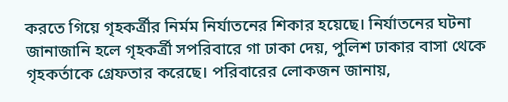করতে গিয়ে গৃহকর্ত্রীর নির্মম নির্যাতনের শিকার হয়েছে। নির্যাতনের ঘটনা জানাজানি হলে গৃহকর্ত্রী সপরিবারে গা ঢাকা দেয়, পুলিশ ঢাকার বাসা থেকে গৃহকর্তাকে গ্রেফতার করেছে। পরিবারের লোকজন জানায়,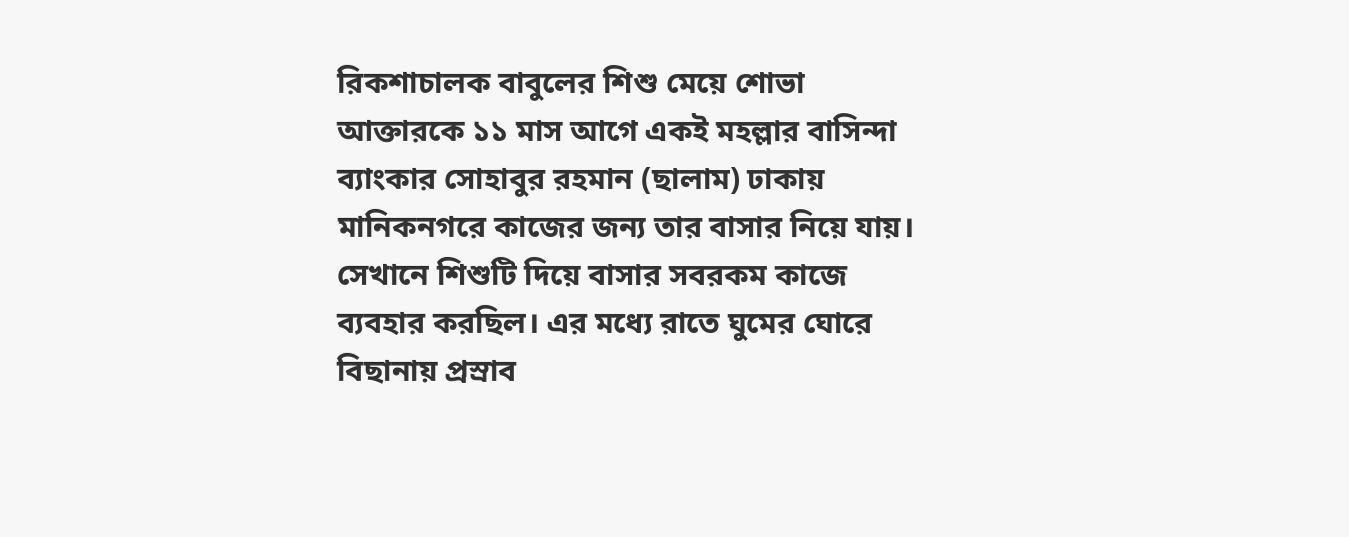রিকশাচালক বাবুলের শিশু মেয়ে শোভা আক্তারকে ১১ মাস আগে একই মহল্লার বাসিন্দা ব্যাংকার সোহাবুর রহমান (ছালাম) ঢাকায় মানিকনগরে কাজের জন্য তার বাসার নিয়ে যায়। সেখানে শিশুটি দিয়ে বাসার সবরকম কাজে ব্যবহার করছিল। এর মধ্যে রাতে ঘুমের ঘোরে বিছানায় প্রস্রাব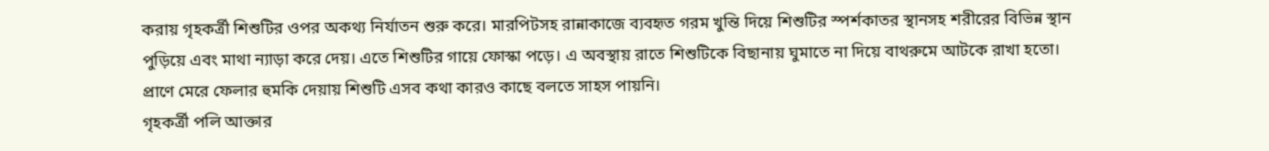করায় গৃহকর্ত্রী শিশুটির ওপর অকথ্য নির্যাতন শুরু করে। মারপিটসহ রান্নাকাজে ব্যবহৃত গরম খুন্তি দিয়ে শিশুটির স্পর্শকাতর স্থানসহ শরীরের বিভিন্ন স্থান পুড়িয়ে এবং মাথা ন্যাড়া করে দেয়। এতে শিশুটির গায়ে ফোস্কা পড়ে। এ অবস্থায় রাতে শিশুটিকে বিছানায় ঘুমাতে না দিয়ে বাথরুমে আটকে রাখা হতো। প্রাণে মেরে ফেলার হুমকি দেয়ায় শিশুটি এসব কথা কারও কাছে বলতে সাহস পায়নি।
গৃহকর্ত্রী পলি আক্তার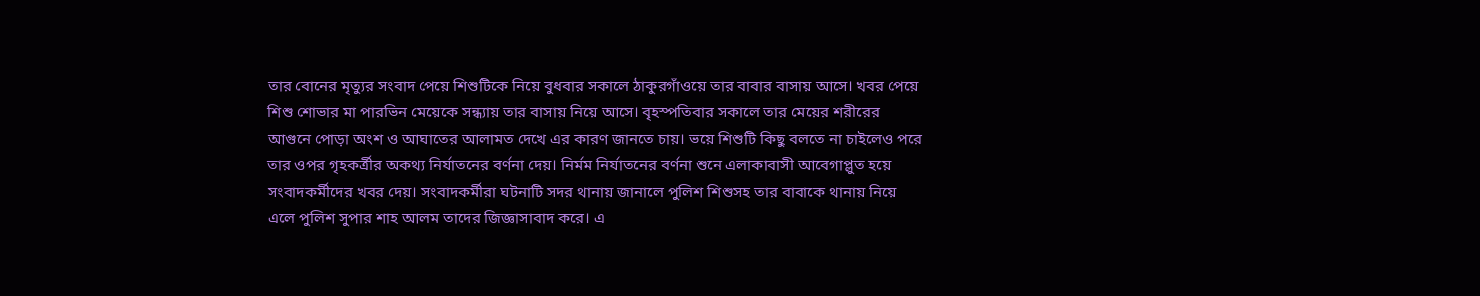তার বোনের মৃত্যুর সংবাদ পেয়ে শিশুটিকে নিয়ে বুধবার সকালে ঠাকুরগাঁওয়ে তার বাবার বাসায় আসে। খবর পেয়ে শিশু শোভার মা পারভিন মেয়েকে সন্ধ্যায় তার বাসায় নিয়ে আসে। বৃহস্পতিবার সকালে তার মেয়ের শরীরের আগুনে পোড়া অংশ ও আঘাতের আলামত দেখে এর কারণ জানতে চায়। ভয়ে শিশুটি কিছু বলতে না চাইলেও পরে তার ওপর গৃহকর্ত্রীর অকথ্য নির্যাতনের বর্ণনা দেয়। নির্মম নির্যাতনের বর্ণনা শুনে এলাকাবাসী আবেগাপ্লুত হয়ে সংবাদকর্মীদের খবর দেয়। সংবাদকর্মীরা ঘটনাটি সদর থানায় জানালে পুলিশ শিশুসহ তার বাবাকে থানায় নিয়ে এলে পুলিশ সুপার শাহ আলম তাদের জিজ্ঞাসাবাদ করে। এ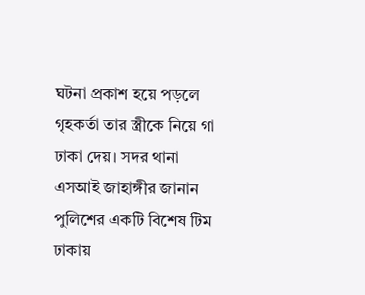ঘটনা প্রকাশ হয়ে পড়লে গৃহকর্তা তার স্ত্রীকে নিয়ে গা ঢাকা দেয়। সদর থানা এসআই জাহাঙ্গীর জানান পুলিশের একটি বিশেষ টিম ঢাকায়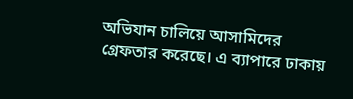অভিযান চালিয়ে আসামিদের গ্রেফতার করেছে। এ ব্যাপারে ঢাকায়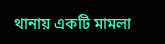থানায় একটি মামলা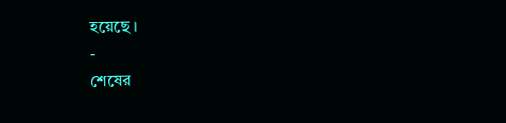হয়েছে ।
-
শেষের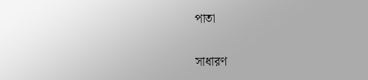পাতা


সাধারণ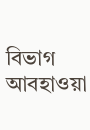বিভাগ
আবহাওয়া